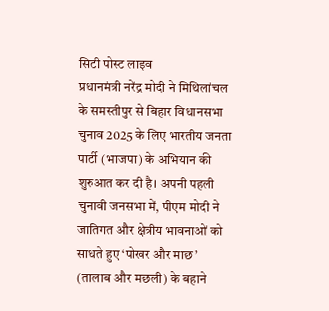सिटी पोस्ट लाइव
प्रधानमंत्री नरेंद्र मोदी ने मिथिलांचल के समस्तीपुर से बिहार विधानसभा चुनाव 2025 के लिए भारतीय जनता पार्टी (भाजपा) के अभियान की शुरुआत कर दी है। अपनी पहली चुनावी जनसभा में, पीएम मोदी ने जातिगत और क्षेत्रीय भावनाओं को साधते हुए ‘पोखर और माछ’ (तालाब और मछली) के बहाने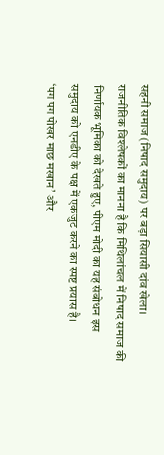सहनी समाज (निषाद समुदाय) पर बड़ा सियासी दांव खेला।
राजनीतिक विश्लेषकों का मानना है कि मिथिलांचल में निषाद समाज की निर्णायक भूमिका को देखते हुए, पीएम मोदी का यह संबोधन इस समुदाय को एनडीए के पक्ष में एकजुट करने का स्पष्ट प्रयास है।
‘पग पग पोखर माछ मखान’ और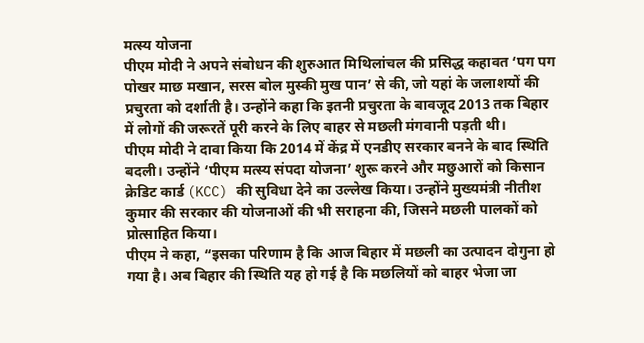मत्स्य योजना
पीएम मोदी ने अपने संबोधन की शुरुआत मिथिलांचल की प्रसिद्ध कहावत ‘पग पग पोखर माछ मखान, सरस बोल मुस्की मुख पान’ से की, जो यहां के जलाशयों की प्रचुरता को दर्शाती है। उन्होंने कहा कि इतनी प्रचुरता के बावजूद 2013 तक बिहार में लोगों की जरूरतें पूरी करने के लिए बाहर से मछली मंगवानी पड़ती थी।
पीएम मोदी ने दावा किया कि 2014 में केंद्र में एनडीए सरकार बनने के बाद स्थिति बदली। उन्होंने ‘पीएम मत्स्य संपदा योजना’ शुरू करने और मछुआरों को किसान क्रेडिट कार्ड (KCC) की सुविधा देने का उल्लेख किया। उन्होंने मुख्यमंत्री नीतीश कुमार की सरकार की योजनाओं की भी सराहना की, जिसने मछली पालकों को प्रोत्साहित किया।
पीएम ने कहा, “इसका परिणाम है कि आज बिहार में मछली का उत्पादन दोगुना हो गया है। अब बिहार की स्थिति यह हो गई है कि मछलियों को बाहर भेजा जा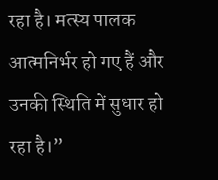रहा है। मत्स्य पालक आत्मनिर्भर हो गए हैं और उनकी स्थिति में सुधार हो रहा है।”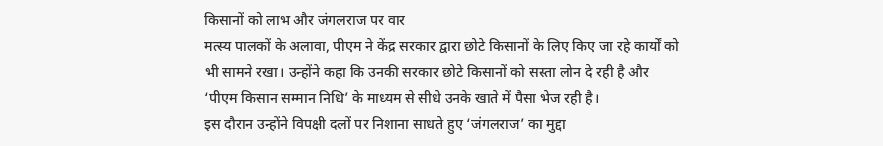किसानों को लाभ और जंगलराज पर वार
मत्स्य पालकों के अलावा, पीएम ने केंद्र सरकार द्वारा छोटे किसानों के लिए किए जा रहे कार्यों को भी सामने रखा। उन्होंने कहा कि उनकी सरकार छोटे किसानों को सस्ता लोन दे रही है और ‘पीएम किसान सम्मान निधि’ के माध्यम से सीधे उनके खाते में पैसा भेज रही है।
इस दौरान उन्होंने विपक्षी दलों पर निशाना साधते हुए ‘जंगलराज’ का मुद्दा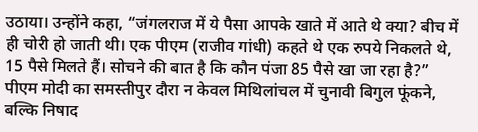उठाया। उन्होंने कहा, “जंगलराज में ये पैसा आपके खाते में आते थे क्या? बीच में ही चोरी हो जाती थी। एक पीएम (राजीव गांधी) कहते थे एक रुपये निकलते थे, 15 पैसे मिलते हैं। सोचने की बात है कि कौन पंजा 85 पैसे खा जा रहा है?”
पीएम मोदी का समस्तीपुर दौरा न केवल मिथिलांचल में चुनावी बिगुल फूंकने, बल्कि निषाद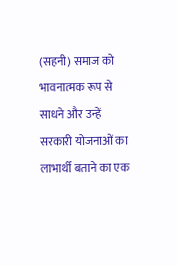(सहनी) समाज को भावनात्मक रूप से साधने और उन्हें सरकारी योजनाओं का लाभार्थी बताने का एक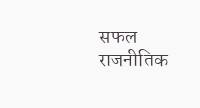सफल राजनीतिक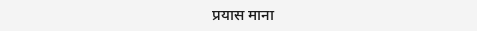प्रयास माना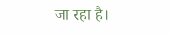जा रहा है।